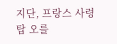지단, 프랑스 사령탑 오를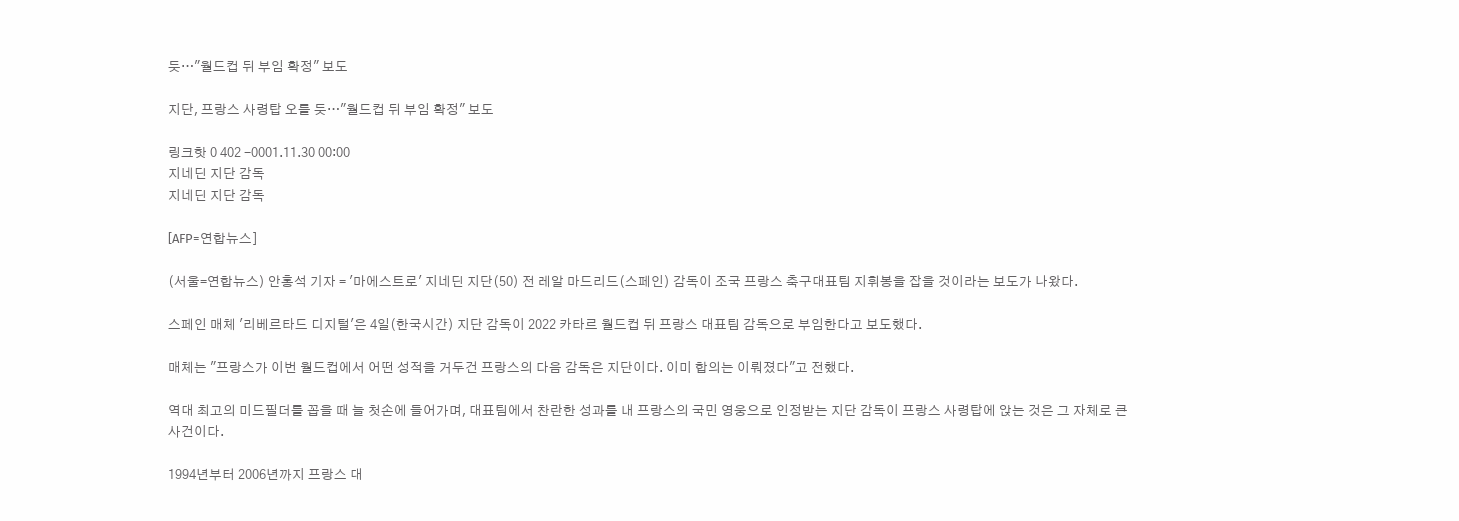듯…"월드컵 뒤 부임 확정" 보도

지단, 프랑스 사령탑 오를 듯…"월드컵 뒤 부임 확정" 보도

링크핫 0 402 -0001.11.30 00:00
지네딘 지단 감독
지네딘 지단 감독

[AFP=연합뉴스]

(서울=연합뉴스) 안홍석 기자 = '마에스트로' 지네딘 지단(50) 전 레알 마드리드(스페인) 감독이 조국 프랑스 축구대표팀 지휘봉을 잡을 것이라는 보도가 나왔다.

스페인 매체 '리베르타드 디지털'은 4일(한국시간) 지단 감독이 2022 카타르 월드컵 뒤 프랑스 대표팀 감독으로 부임한다고 보도했다.

매체는 "프랑스가 이번 월드컵에서 어떤 성적을 거두건 프랑스의 다음 감독은 지단이다. 이미 합의는 이뤄졌다"고 전했다.

역대 최고의 미드필더를 꼽을 때 늘 첫손에 들어가며, 대표팀에서 찬란한 성과를 내 프랑스의 국민 영웅으로 인정받는 지단 감독이 프랑스 사령탑에 앉는 것은 그 자체로 큰 사건이다.

1994년부터 2006년까지 프랑스 대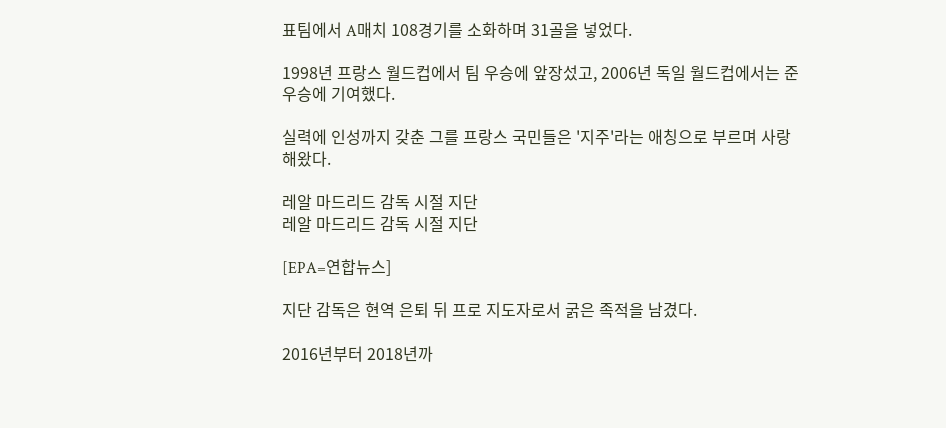표팀에서 A매치 108경기를 소화하며 31골을 넣었다.

1998년 프랑스 월드컵에서 팀 우승에 앞장섰고, 2006년 독일 월드컵에서는 준우승에 기여했다.

실력에 인성까지 갖춘 그를 프랑스 국민들은 '지주'라는 애칭으로 부르며 사랑해왔다.

레알 마드리드 감독 시절 지단
레알 마드리드 감독 시절 지단

[EPA=연합뉴스]

지단 감독은 현역 은퇴 뒤 프로 지도자로서 굵은 족적을 남겼다.

2016년부터 2018년까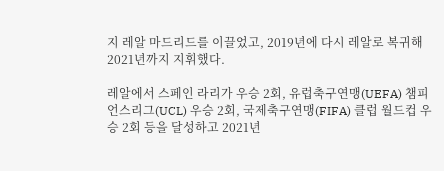지 레알 마드리드를 이끌었고, 2019년에 다시 레알로 복귀해 2021년까지 지휘했다.

레알에서 스페인 라리가 우승 2회, 유럽축구연맹(UEFA) 챔피언스리그(UCL) 우승 2회, 국제축구연맹(FIFA) 클럽 월드컵 우승 2회 등을 달성하고 2021년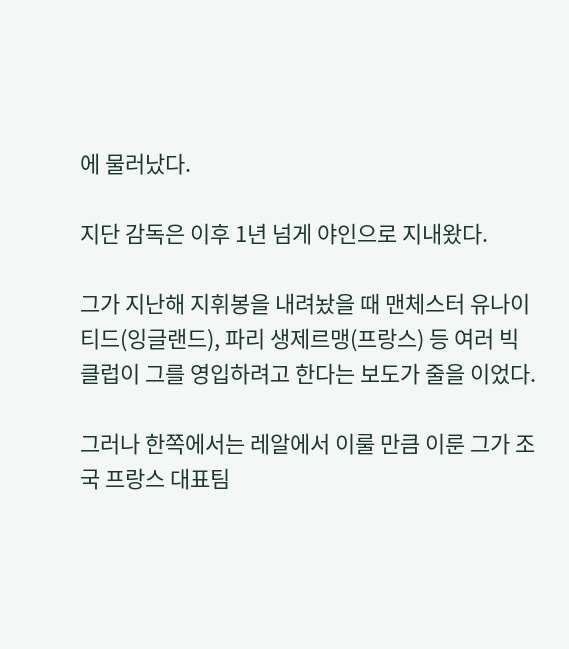에 물러났다.

지단 감독은 이후 1년 넘게 야인으로 지내왔다.

그가 지난해 지휘봉을 내려놨을 때 맨체스터 유나이티드(잉글랜드), 파리 생제르맹(프랑스) 등 여러 빅 클럽이 그를 영입하려고 한다는 보도가 줄을 이었다.

그러나 한쪽에서는 레알에서 이룰 만큼 이룬 그가 조국 프랑스 대표팀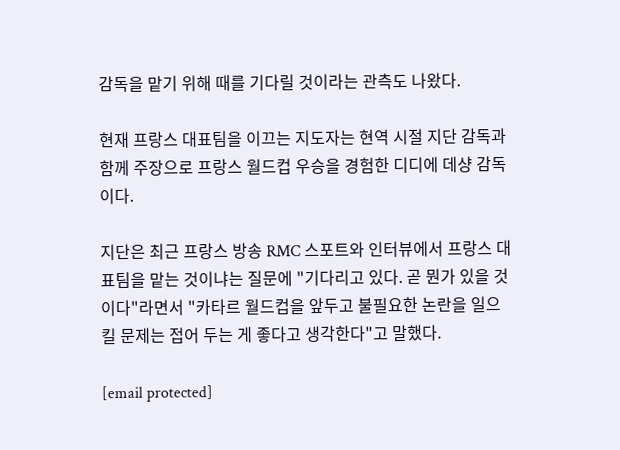감독을 맡기 위해 때를 기다릴 것이라는 관측도 나왔다.

현재 프랑스 대표팀을 이끄는 지도자는 현역 시절 지단 감독과 함께 주장으로 프랑스 월드컵 우승을 경험한 디디에 데샹 감독이다.

지단은 최근 프랑스 방송 RMC 스포트와 인터뷰에서 프랑스 대표팀을 맡는 것이냐는 질문에 "기다리고 있다. 곧 뭔가 있을 것이다"라면서 "카타르 월드컵을 앞두고 불필요한 논란을 일으킬 문제는 접어 두는 게 좋다고 생각한다"고 말했다.

[email protected]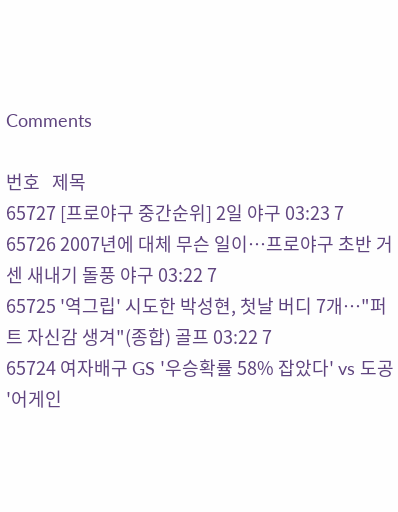Comments

번호   제목
65727 [프로야구 중간순위] 2일 야구 03:23 7
65726 2007년에 대체 무슨 일이…프로야구 초반 거센 새내기 돌풍 야구 03:22 7
65725 '역그립' 시도한 박성현, 첫날 버디 7개…"퍼트 자신감 생겨"(종합) 골프 03:22 7
65724 여자배구 GS '우승확률 58% 잡았다' vs 도공 '어게인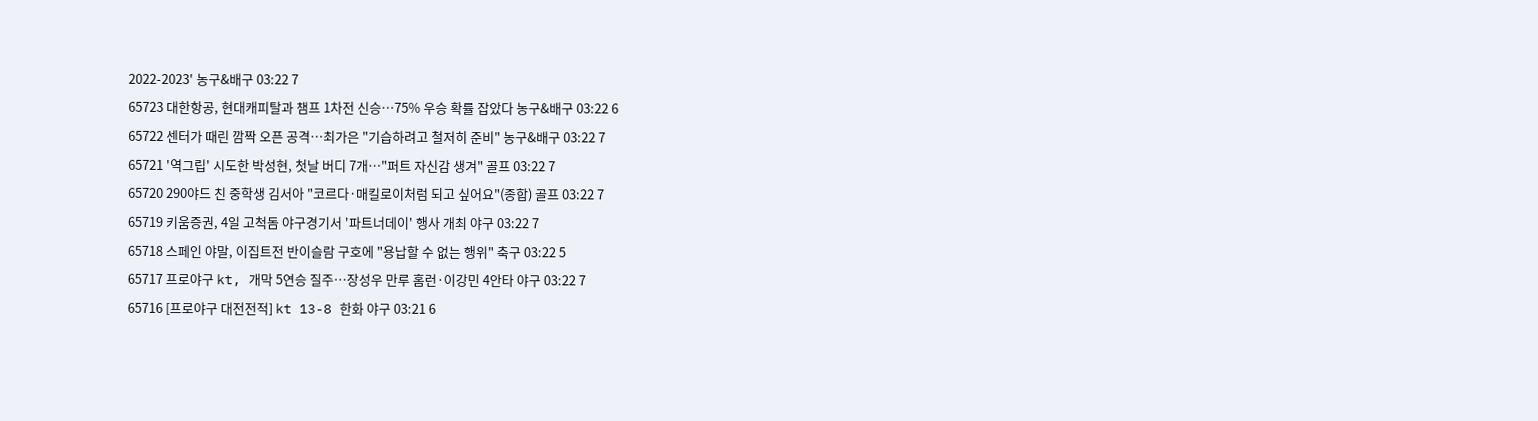2022-2023' 농구&배구 03:22 7
65723 대한항공, 현대캐피탈과 챔프 1차전 신승…75% 우승 확률 잡았다 농구&배구 03:22 6
65722 센터가 때린 깜짝 오픈 공격…최가은 "기습하려고 철저히 준비" 농구&배구 03:22 7
65721 '역그립' 시도한 박성현, 첫날 버디 7개…"퍼트 자신감 생겨" 골프 03:22 7
65720 290야드 친 중학생 김서아 "코르다·매킬로이처럼 되고 싶어요"(종합) 골프 03:22 7
65719 키움증권, 4일 고척돔 야구경기서 '파트너데이' 행사 개최 야구 03:22 7
65718 스페인 야말, 이집트전 반이슬람 구호에 "용납할 수 없는 행위" 축구 03:22 5
65717 프로야구 kt, 개막 5연승 질주…장성우 만루 홈런·이강민 4안타 야구 03:22 7
65716 [프로야구 대전전적] kt 13-8 한화 야구 03:21 6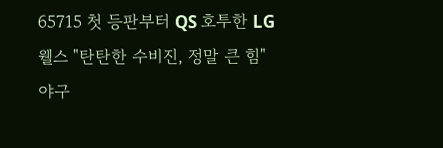65715 첫 등판부터 QS 호투한 LG 웰스 "탄탄한 수비진, 정말 큰 힘" 야구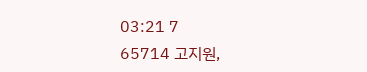03:21 7
65714 고지원,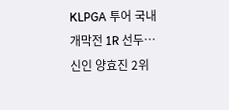KLPGA 투어 국내 개막전 1R 선두…신인 양효진 2위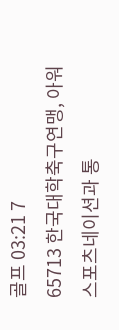골프 03:21 7
65713 한국대학축구연맹, 아워스포츠네이션과 통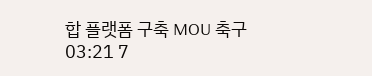합 플랫폼 구축 MOU 축구 03:21 7